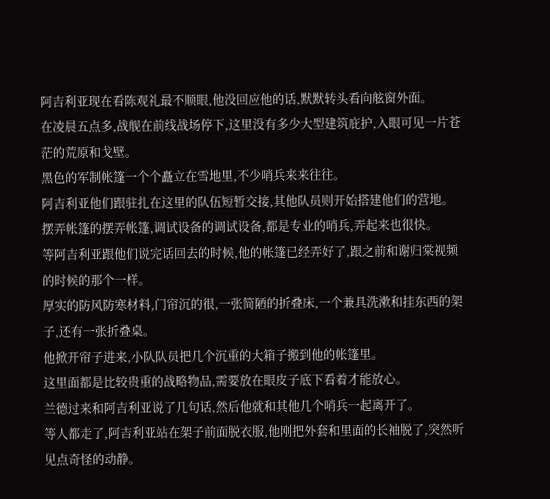阿吉利亚现在看陈观礼最不顺眼,他没回应他的话,默默转头看向舷窗外面。
在凌晨五点多,战舰在前线战场停下,这里没有多少大型建筑庇护,入眼可见一片苍茫的荒原和戈壁。
黑色的军制帐篷一个个矗立在雪地里,不少哨兵来来往往。
阿吉利亚他们跟驻扎在这里的队伍短暂交接,其他队员则开始搭建他们的营地。
摆弄帐篷的摆弄帐篷,调试设备的调试设备,都是专业的哨兵,弄起来也很快。
等阿吉利亚跟他们说完话回去的时候,他的帐篷已经弄好了,跟之前和谢归棠视频的时候的那个一样。
厚实的防风防寒材料,门帘沉的很,一张简陋的折叠床,一个兼具洗漱和挂东西的架子,还有一张折叠桌。
他掀开帘子进来,小队队员把几个沉重的大箱子搬到他的帐篷里。
这里面都是比较贵重的战略物品,需要放在眼皮子底下看着才能放心。
兰德过来和阿吉利亚说了几句话,然后他就和其他几个哨兵一起离开了。
等人都走了,阿吉利亚站在架子前面脱衣服,他刚把外套和里面的长袖脱了,突然听见点奇怪的动静。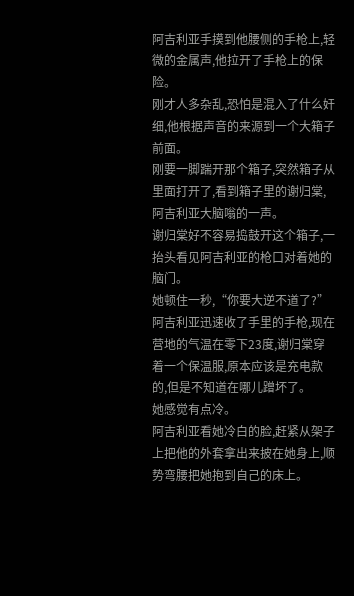阿吉利亚手摸到他腰侧的手枪上,轻微的金属声,他拉开了手枪上的保险。
刚才人多杂乱,恐怕是混入了什么奸细,他根据声音的来源到一个大箱子前面。
刚要一脚踹开那个箱子,突然箱子从里面打开了,看到箱子里的谢归棠,阿吉利亚大脑嗡的一声。
谢归棠好不容易捣鼓开这个箱子,一抬头看见阿吉利亚的枪口对着她的脑门。
她顿住一秒,“你要大逆不道了?”
阿吉利亚迅速收了手里的手枪,现在营地的气温在零下23度,谢归棠穿着一个保温服,原本应该是充电款的,但是不知道在哪儿蹭坏了。
她感觉有点冷。
阿吉利亚看她冷白的脸,赶紧从架子上把他的外套拿出来披在她身上,顺势弯腰把她抱到自己的床上。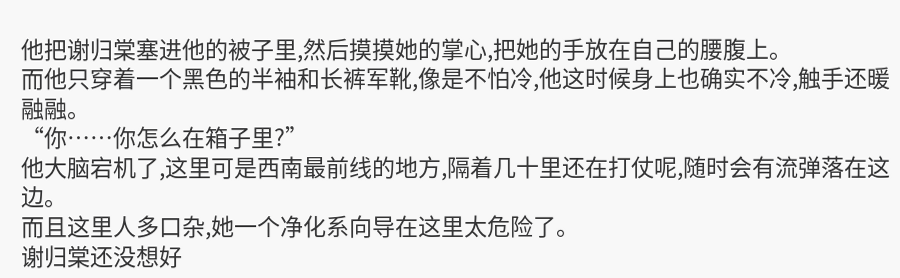他把谢归棠塞进他的被子里,然后摸摸她的掌心,把她的手放在自己的腰腹上。
而他只穿着一个黑色的半袖和长裤军靴,像是不怕冷,他这时候身上也确实不冷,触手还暖融融。
“你……你怎么在箱子里?”
他大脑宕机了,这里可是西南最前线的地方,隔着几十里还在打仗呢,随时会有流弹落在这边。
而且这里人多口杂,她一个净化系向导在这里太危险了。
谢归棠还没想好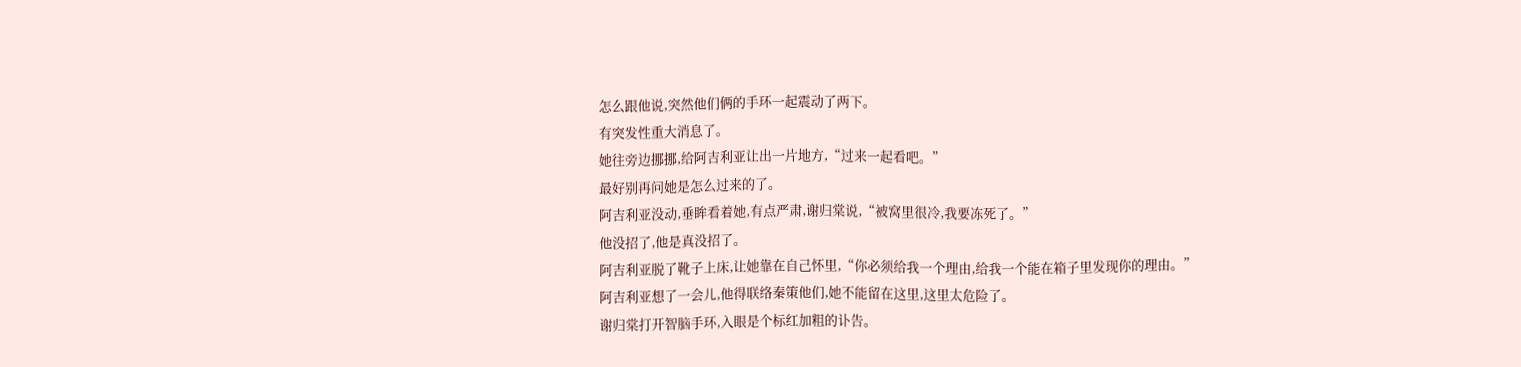怎么跟他说,突然他们俩的手环一起震动了两下。
有突发性重大消息了。
她往旁边挪挪,给阿吉利亚让出一片地方,“过来一起看吧。”
最好别再问她是怎么过来的了。
阿吉利亚没动,垂眸看着她,有点严肃,谢归棠说,“被窝里很冷,我要冻死了。”
他没招了,他是真没招了。
阿吉利亚脱了靴子上床,让她靠在自己怀里,“你必须给我一个理由,给我一个能在箱子里发现你的理由。”
阿吉利亚想了一会儿,他得联络秦策他们,她不能留在这里,这里太危险了。
谢归棠打开智脑手环,入眼是个标红加粗的讣告。